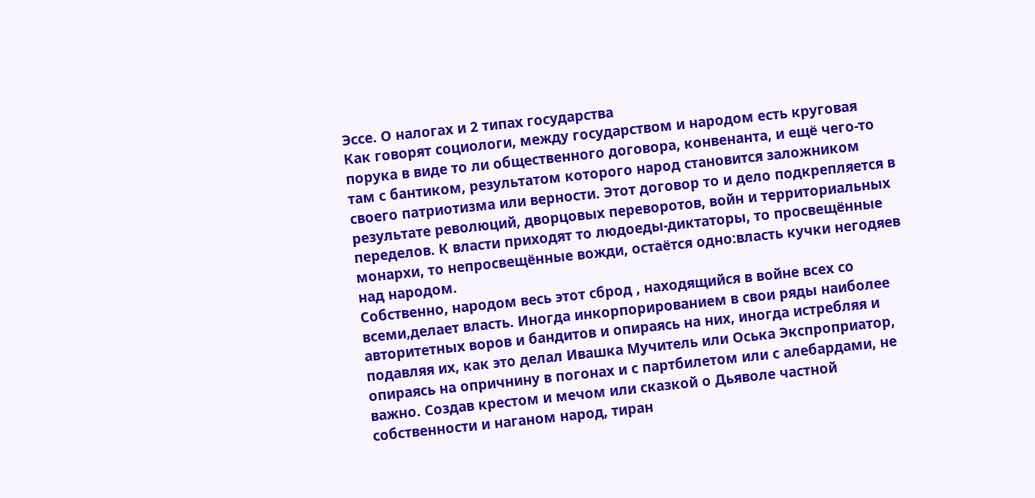Эссе. О налогах и 2 типах государства
Как говорят социологи, между государством и народом есть круговая порука в виде то ли общественного договора, конвенанта, и ещё чего-то там с бантиком, результатом которого народ становится заложником своего патриотизма или верности. Этот договор то и дело подкрепляется в результате революций, дворцовых переворотов, войн и территориальных переделов. К власти приходят то людоеды-диктаторы, то просвещённые монархи, то непросвещённые вожди, остаётся одно:власть кучки негодяев над народом.
Собственно, народом весь этот сброд , находящийся в войне всех со всеми,делает власть. Иногда инкорпорированием в свои ряды наиболее авторитетных воров и бандитов и опираясь на них, иногда истребляя и подавляя их, как это делал Ивашка Мучитель или Оська Экспроприатор, опираясь на опричнину в погонах и с партбилетом или с алебардами, не важно. Создав крестом и мечом или сказкой о Дьяволе частной собственности и наганом народ, тиран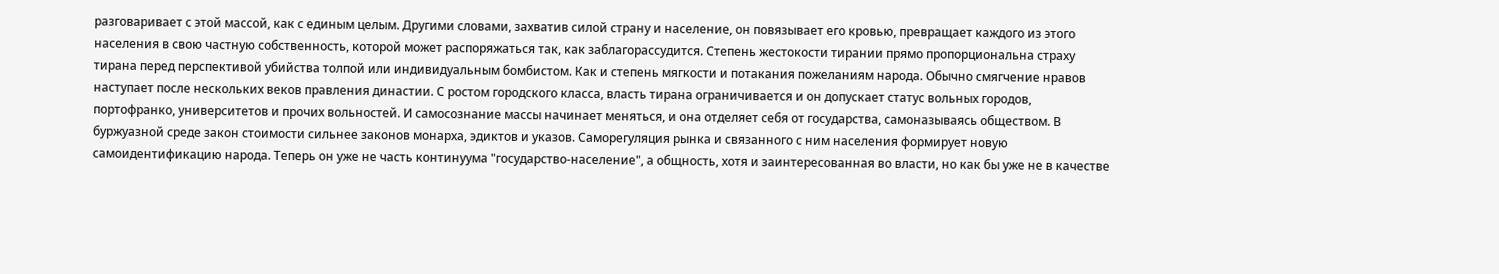разговаривает с этой массой, как с единым целым. Другими словами, захватив силой страну и население, он повязывает его кровью, превращает каждого из этого населения в свою частную собственность, которой может распоряжаться так, как заблагорассудится. Степень жестокости тирании прямо пропорциональна страху тирана перед перспективой убийства толпой или индивидуальным бомбистом. Как и степень мягкости и потакания пожеланиям народа. Обычно смягчение нравов наступает после нескольких веков правления династии. С ростом городского класса, власть тирана ограничивается и он допускает статус вольных городов, портофранко, университетов и прочих вольностей. И самосознание массы начинает меняться, и она отделяет себя от государства, самоназываясь обществом. В буржуазной среде закон стоимости сильнее законов монарха, эдиктов и указов. Саморегуляция рынка и связанного с ним населения формирует новую самоидентификацию народа. Теперь он уже не часть континуума "государство-население", а общность, хотя и заинтересованная во власти, но как бы уже не в качестве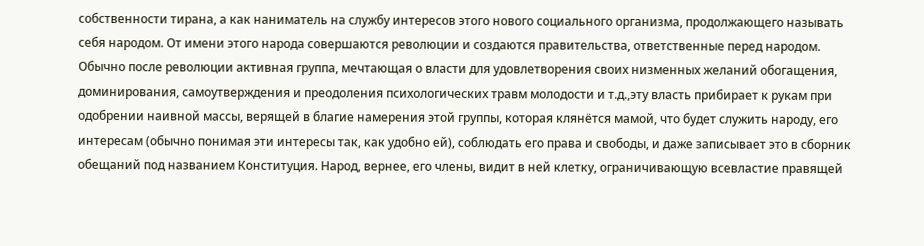собственности тирана, а как наниматель на службу интересов этого нового социального организма, продолжающего называть себя народом. От имени этого народа совершаются революции и создаются правительства, ответственные перед народом.
Обычно после революции активная группа, мечтающая о власти для удовлетворения своих низменных желаний обогащения, доминирования, самоутверждения и преодоления психологических травм молодости и т.д.,эту власть прибирает к рукам при одобрении наивной массы, верящей в благие намерения этой группы, которая клянётся мамой, что будет служить народу, его интересам (обычно понимая эти интересы так, как удобно ей), соблюдать его права и свободы, и даже записывает это в сборник обещаний под названием Конституция. Народ, вернее, его члены, видит в ней клетку, ограничивающую всевластие правящей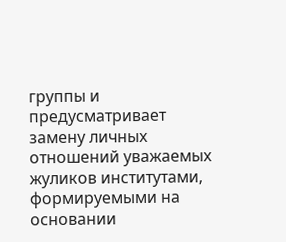группы и предусматривает замену личных отношений уважаемых жуликов институтами, формируемыми на основании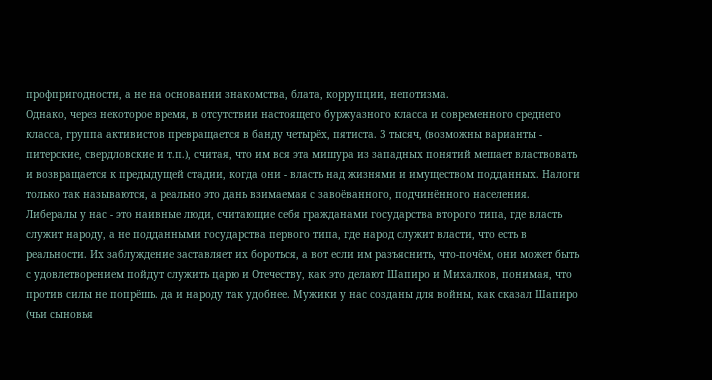профпригодности, а не на основании знакомства, блата, коррупции, непотизма.
Однако, через некоторое время, в отсутствии настоящего буржуазного класса и современного среднего класса, группа активистов превращается в банду четырёх, пятиста. 3 тысяч, (возможны варианты - питерские, свердловские и т.п.), считая, что им вся эта мишура из западных понятий мешает властвовать и возвращается к предыдущей стадии, когда они - власть над жизнями и имуществом подданных. Налоги только так называются, а реально это дань взимаемая с завоёванного, подчинённого населения.
Либералы у нас - это наивные люди, считающие себя гражданами государства второго типа, где власть служит народу, а не подданными государства первого типа, где народ служит власти, что есть в реальности. Их заблуждение заставляет их бороться, а вот если им разъяснить, что-почём, они может быть с удовлетворением пойдут служить царю и Отечеству, как это делают Шапиро и Михалков, понимая, что против силы не попрёшь. да и народу так удобнее. Мужики у нас созданы для войны, как сказал Шапиро (чьи сыновья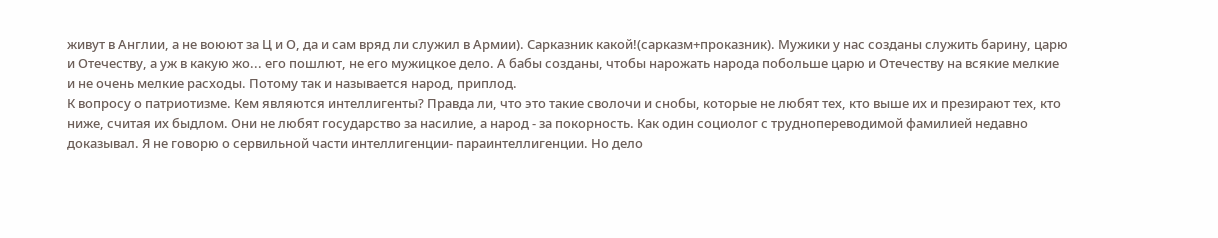живут в Англии, а не воюют за Ц и О, да и сам вряд ли служил в Армии). Сарказник какой!(сарказм+проказник). Мужики у нас созданы служить барину, царю и Отечеству, а уж в какую жо... его пошлют, не его мужицкое дело. А бабы созданы, чтобы нарожать народа побольше царю и Отечеству на всякие мелкие и не очень мелкие расходы. Потому так и называется народ, приплод.
К вопросу о патриотизме. Кем являются интеллигенты? Правда ли, что это такие сволочи и снобы, которые не любят тех, кто выше их и презирают тех, кто ниже, считая их быдлом. Они не любят государство за насилие, а народ - за покорность. Как один социолог с труднопереводимой фамилией недавно доказывал. Я не говорю о сервильной части интеллигенции- параинтеллигенции. Но дело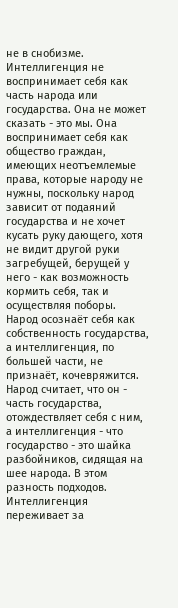не в снобизме. Интеллигенция не воспринимает себя как часть народа или государства. Она не может сказать - это мы. Она воспринимает себя как общество граждан, имеющих неотъемлемые права, которые народу не нужны, поскольку народ зависит от подаяний государства и не хочет кусать руку дающего, хотя не видит другой руки загребущей, берущей у него - как возможность кормить себя, так и осуществляя поборы. Народ осознаёт себя как собственность государства, а интеллигенция, по большей части, не признаёт, кочевряжится. Народ считает, что он - часть государства, отождествляет себя с ним, а интеллигенция - что государство - это шайка разбойников, сидящая на шее народа. В этом разность подходов. Интеллигенция переживает за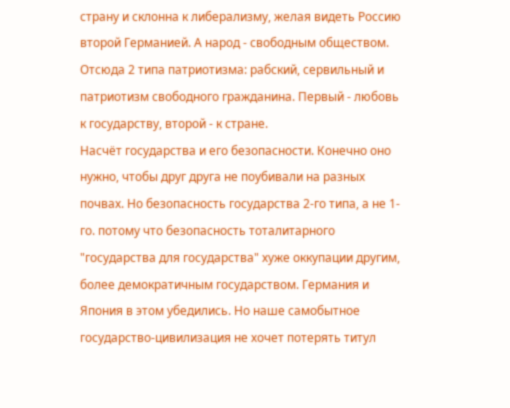страну и склонна к либерализму, желая видеть Россию второй Германией. А народ - свободным обществом. Отсюда 2 типа патриотизма: рабский, сервильный и патриотизм свободного гражданина. Первый - любовь к государству, второй - к стране.
Насчёт государства и его безопасности. Конечно оно нужно, чтобы друг друга не поубивали на разных почвах. Но безопасность государства 2-го типа, а не 1-го. потому что безопасность тоталитарного "государства для государства" хуже оккупации другим, более демократичным государством. Германия и Япония в этом убедились. Но наше самобытное государство-цивилизация не хочет потерять титул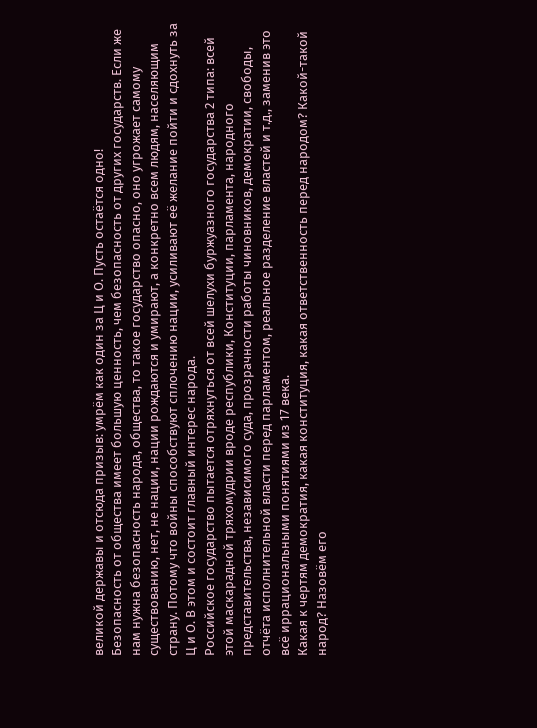великой державы и отсюда призыв: умрём как один за Ц и О. Пусть остаётся одно!
Безопасность от общества имеет большую ценность, чем безопасность от других государств. Если же нам нужна безопасность народа, общества, то такое государство опасно, оно угрожает самому существованию, нет, не нации, нации рождаются и умирают, а конкретно всем людям, населяющим страну. Потому что войны способствуют сплочению нации, усиливают её желание пойти и сдохнуть за Ц и О. В этом и состоит главный интерес народа.
Российское государство пытается отряхнуться от всей шелухи буржуазного государства 2 типа: всей этой маскарадной тряхомудрии вроде республики, Конституции, парламента, народного представительства, независимого суда, прозрачности работы чиновников, демократии, свободы, отчёта исполнительной власти перед парламентом, реальное разделение властей и т.д., заменив это всё иррациональными понятиями из 17 века.
Какая к чертям демократия, какая конституция, какая ответственность перед народом? Какой-такой народ? Назовём его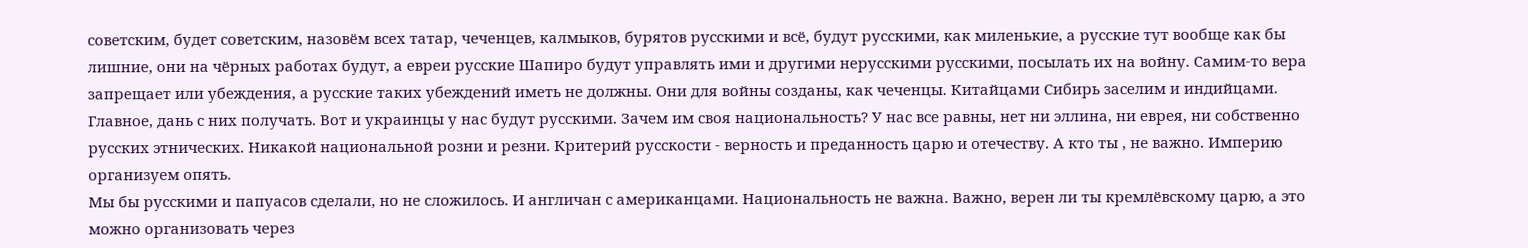советским, будет советским, назовём всех татар, чеченцев, калмыков, бурятов русскими и всё, будут русскими, как миленькие, а русские тут вообще как бы лишние, они на чёрных работах будут, а евреи русские Шапиро будут управлять ими и другими нерусскими русскими, посылать их на войну. Самим-то вера запрещает или убеждения, а русские таких убеждений иметь не должны. Они для войны созданы, как чеченцы. Китайцами Сибирь заселим и индийцами. Главное, дань с них получать. Вот и украинцы у нас будут русскими. Зачем им своя национальность? У нас все равны, нет ни эллина, ни еврея, ни собственно русских этнических. Никакой национальной розни и резни. Критерий русскости - верность и преданность царю и отечеству. А кто ты , не важно. Империю организуем опять.
Мы бы русскими и папуасов сделали, но не сложилось. И англичан с американцами. Национальность не важна. Важно, верен ли ты кремлёвскому царю, а это можно организовать через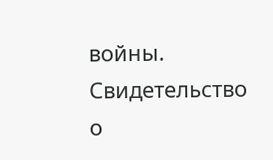войны.
Свидетельство о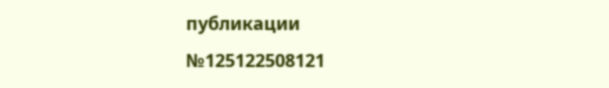публикации №125122508121